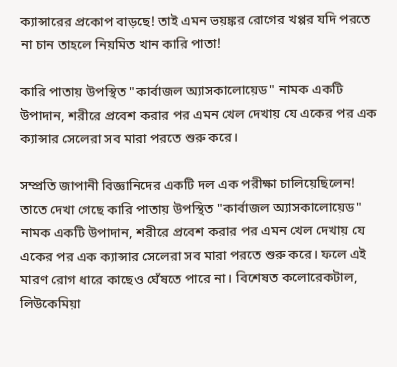ক্যান্সারের প্রকোপ বাড়ছে! তাই এমন ভয়ঙ্কর রোগের খপ্পর যদি পরতে না চান তাহলে নিয়মিত খান কারি পাতা!

কারি পাতায় উপস্থিত "কার্বাজল অ্যাসকালোয়েড" নামক একটি উপাদান, শরীরে প্রবেশ করার পর এমন খেল দেখায় যে একের পর এক ক্যান্সার সেলেরা সব মারা পরতে শুরু করে।

সম্প্রতি জাপানী বিজ্ঞানিদের একটি দল এক পরীক্ষা চালিয়েছিলেন! তাতে দেখা গেছে কারি পাতায় উপস্থিত "কার্বাজল অ্যাসকালোয়েড" নামক একটি উপাদান, শরীরে প্রবেশ করার পর এমন খেল দেখায় যে একের পর এক ক্যান্সার সেলেরা সব মারা পরতে শুরু করে। ফলে এই মারণ রোগ ধারে কাছেও ঘেঁষতে পারে না। বিশেষত কলোরেকটাল, লিউকেমিয়া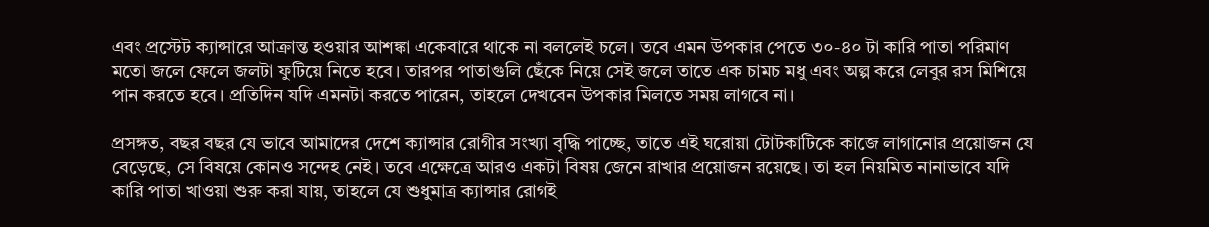এবং প্রস্টেট ক্যান্সারে আক্রান্ত হওয়ার আশঙ্কা একেবারে থাকে না বললেই চলে। তবে এমন উপকার পেতে ৩০-৪০ টা কারি পাতা পরিমাণ মতো জলে ফেলে জলটা ফুটিয়ে নিতে হবে। তারপর পাতাগুলি ছেঁকে নিয়ে সেই জলে তাতে এক চামচ মধু এবং অল্প করে লেবুর রস মিশিয়ে পান করতে হবে। প্রতিদিন যদি এমনটা করতে পারেন, তাহলে দেখবেন উপকার মিলতে সময় লাগবে না।

প্রসঙ্গত, বছর বছর যে ভাবে আমাদের দেশে ক্যান্সার রোগীর সংখ্যা বৃদ্ধি পাচ্ছে, তাতে এই ঘরোয়া টোটকাটিকে কাজে লাগানোর প্রয়োজন যে বেড়েছে, সে বিষয়ে কোনও সন্দেহ নেই। তবে এক্ষেত্রে আরও একটা বিষয় জেনে রাখার প্রয়োজন রয়েছে। তা হল নিয়মিত নানাভাবে যদি কারি পাতা খাওয়া শুরু করা যায়, তাহলে যে শুধুমাত্র ক্যান্সার রোগই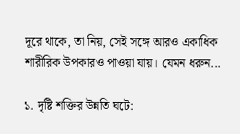দূরে থাকে, তা নিয়, সেই সঙ্গে আরও একাধিক শারীরিক উপকারও পাওয়া যায়। যেমন ধরুন...

১. দৃষ্টি শক্তির উন্নতি ঘটে: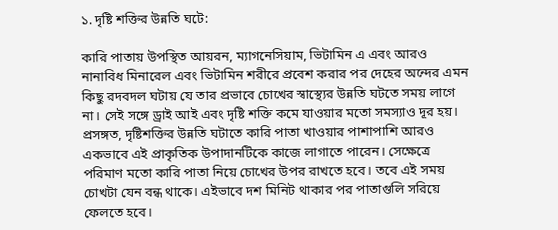১. দৃষ্টি শক্তির উন্নতি ঘটে:

কারি পাতায় উপস্থিত আয়রন, ম্যাগনেসিয়াম, ভিটামিন এ এবং আরও নানাবিধ মিনারেল এবং ভিটামিন শরীরে প্রবেশ করার পর দেহের অন্দের এমন কিছু রদবদল ঘটায় যে তার প্রভাবে চোখের স্বাস্থ্যের উন্নতি ঘটতে সময় লাগে না। সেই সঙ্গে ড্রাই আই এবং দৃষ্টি শক্তি কমে যাওয়ার মতো সমস্যাও দূর হয়। প্রসঙ্গত, দৃষ্টিশক্তির উন্নতি ঘটাতে কারি পাতা খাওয়ার পাশাপাশি আরও একভাবে এই প্রাকৃতিক উপাদানটিকে কাজে লাগাতে পারেন। সেক্ষেত্রে পরিমাণ মতো কারি পাতা নিয়ে চোখের উপর রাখতে হবে। তবে এই সময় চোখটা যেন বন্ধ থাকে। এইভাবে দশ মিনিট থাকার পর পাতাগুলি সরিয়ে ফেলতে হবে।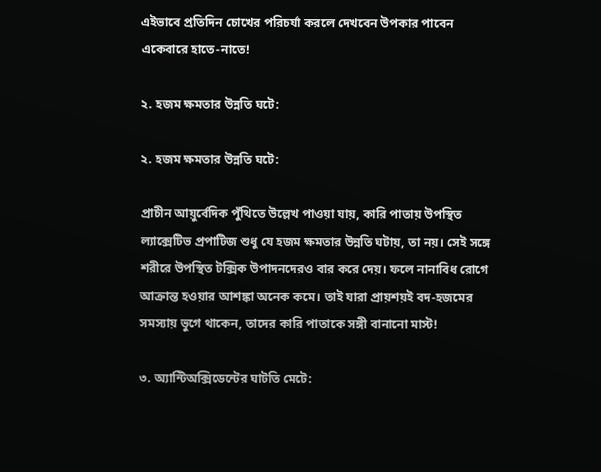এইভাবে প্রতিদিন চোখের পরিচর্যা করলে দেখবেন উপকার পাবেন একেবারে হাতে-নাতে!

২. হজম ক্ষমতার উন্নতি ঘটে:

২. হজম ক্ষমতার উন্নতি ঘটে:

প্রাচীন আয়ুর্বেদিক পুঁথিতে উল্লেখ পাওয়া যায়, কারি পাতায় উপস্থিত ল্যাক্সেটিভ প্রপাটিজ শুধু যে হজম ক্ষমতার উন্নতি ঘটায়, তা নয়। সেই সঙ্গে শরীরে উপস্থিত টক্সিক উপাদনদেরও বার করে দেয়। ফলে নানাবিধ রোগে আক্রান্ত হওয়ার আশঙ্কা অনেক কমে। তাই যারা প্রায়শয়ই বদ-হজমের সমস্যায় ভুগে থাকেন, তাদের কারি পাতাকে সঙ্গী বানানো মাস্ট!

৩. অ্যান্টিঅক্সিডেন্টের ঘাটতি মেটে: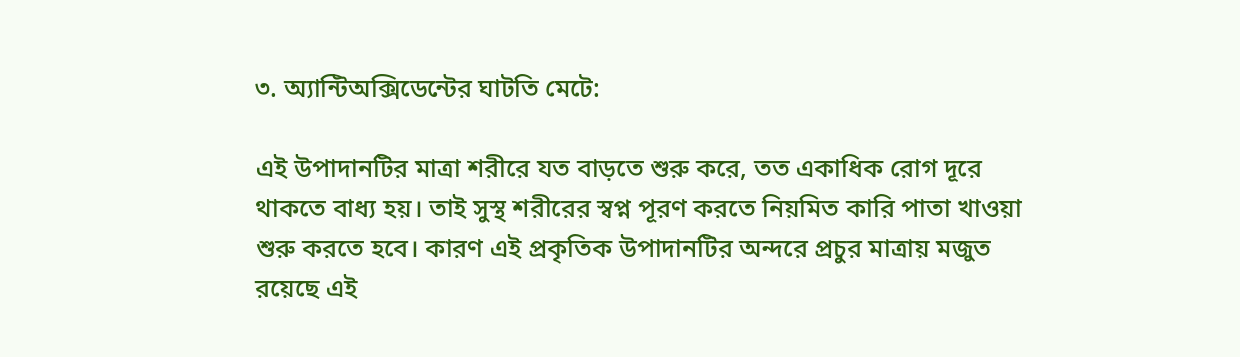৩. অ্যান্টিঅক্সিডেন্টের ঘাটতি মেটে:

এই উপাদানটির মাত্রা শরীরে যত বাড়তে শুরু করে, তত একাধিক রোগ দূরে থাকতে বাধ্য হয়। তাই সুস্থ শরীরের স্বপ্ন পূরণ করতে নিয়মিত কারি পাতা খাওয়া শুরু করতে হবে। কারণ এই প্রকৃতিক উপাদানটির অন্দরে প্রচুর মাত্রায় মজুত রয়েছে এই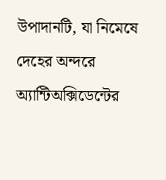উপাদানটি, যা নিমেষে দেহের অন্দরে অ্যান্টিঅক্সিডেন্টের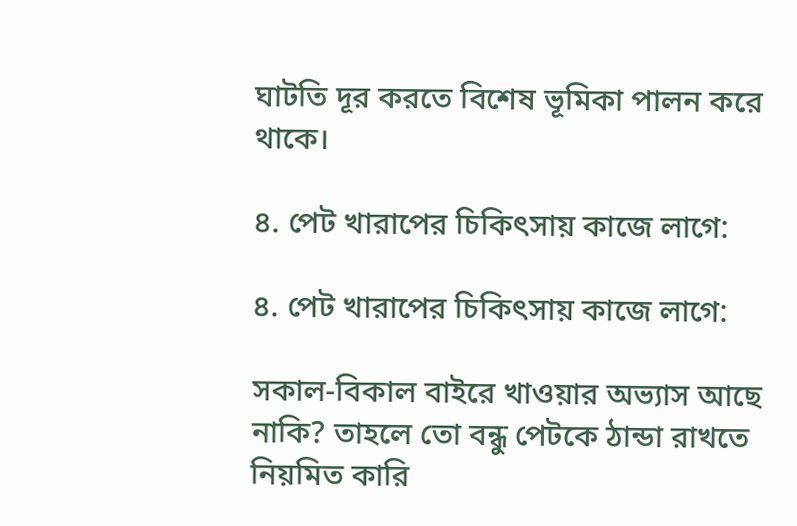ঘাটতি দূর করতে বিশেষ ভূমিকা পালন করে থাকে।

৪. পেট খারাপের চিকিৎসায় কাজে লাগে:

৪. পেট খারাপের চিকিৎসায় কাজে লাগে:

সকাল-বিকাল বাইরে খাওয়ার অভ্যাস আছে নাকি? তাহলে তো বন্ধু পেটকে ঠান্ডা রাখতে নিয়মিত কারি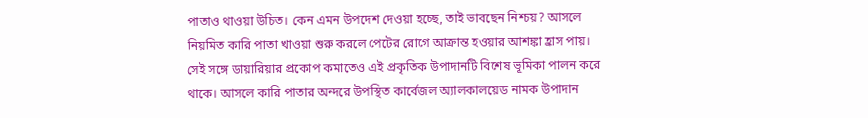পাতাও থাওয়া উচিত। কেন এমন উপদেশ দেওয়া হচ্ছে, তাই ভাবছেন নিশ্চয়? আসলে নিয়মিত কারি পাতা খাওয়া শুরু করলে পেটের রোগে আক্রান্ত হওয়ার আশঙ্কা হ্রাস পায়। সেই সঙ্গে ডায়ারিয়ার প্রকোপ কমাতেও এই প্রকৃতিক উপাদানটি বিশেষ ভূমিকা পালন করে থাকে। আসলে কারি পাতার অন্দরে উপস্থিত কার্বেজল অ্যালকালয়েড নামক উপাদান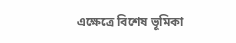এক্ষেত্রে বিশেষ ভূমিকা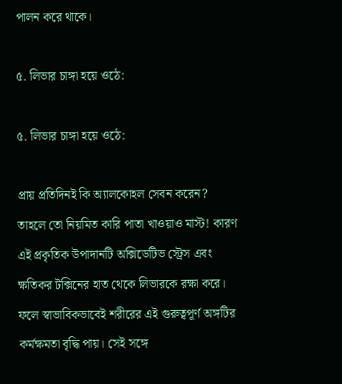পালন করে থাকে।

৫. লিভার চাঙ্গা হয়ে ওঠে:

৫. লিভার চাঙ্গা হয়ে ওঠে:

প্রায় প্রতিদিনই কি অ্যালকোহল সেবন করেন? তাহলে তো নিয়মিত কারি পাতা খাওয়াও মাস্ট! কারণ এই প্রকৃতিক উপাদানটি অক্সিডেটিভ স্ট্রেস এবং ক্ষতিকর টক্সিনের হাত থেকে লিভারকে রক্ষা করে। ফলে স্বাভাবিকভাবেই শরীরের এই গুরুত্বপূর্ণ অঙ্গটির কর্মক্ষমতা বৃদ্ধি পায়। সেই সঙ্গে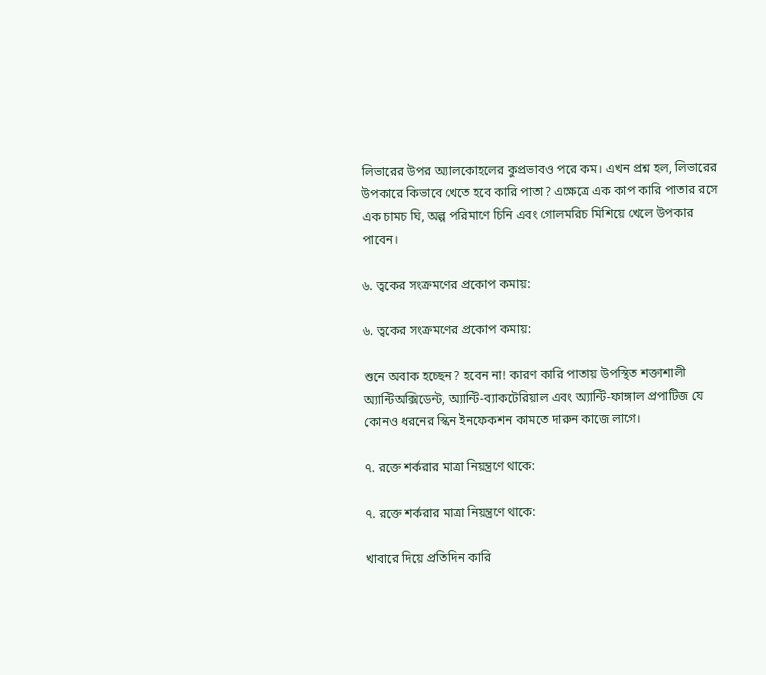লিভারের উপর অ্যালকোহলের কুপ্রভাবও পরে কম। এখন প্রশ্ন হল, লিভারের উপকারে কিভাবে খেতে হবে কারি পাতা? এক্ষেত্রে এক কাপ কারি পাতার রসে এক চামচ ঘি, অল্প পরিমাণে চিনি এবং গোলমরিচ মিশিয়ে খেলে উপকার পাবেন।

৬. ত্বকের সংক্রমণের প্রকোপ কমায়:

৬. ত্বকের সংক্রমণের প্রকোপ কমায়:

শুনে অবাক হচ্ছেন? হবেন না! কারণ কারি পাতায় উপস্থিত শক্তাশালী অ্যান্টিঅক্সিডেন্ট, অ্যান্টি-ব্যাকটেরিয়াল এবং অ্যান্টি-ফাঙ্গাল প্রপাটিজ যে কোনও ধরনের স্কিন ইনফেকশন কামতে দারুন কাজে লাগে।

৭. রক্তে শর্করার মাত্রা নিয়ন্ত্রণে থাকে:

৭. রক্তে শর্করার মাত্রা নিয়ন্ত্রণে থাকে:

খাবারে দিয়ে প্রতিদিন কারি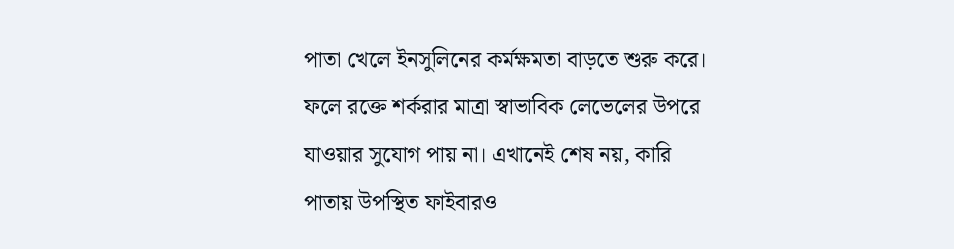পাতা খেলে ইনসুলিনের কর্মক্ষমতা বাড়তে শুরু করে। ফলে রক্তে শর্করার মাত্রা স্বাভাবিক লেভেলের উপরে যাওয়ার সুযোগ পায় না। এখানেই শেষ নয়, কারি পাতায় উপস্থিত ফাইবারও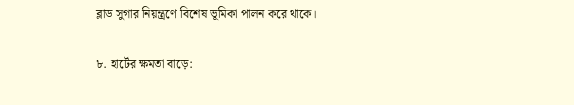ব্লাড সুগার নিয়ন্ত্রণে বিশেষ ভূমিকা পালন করে থাকে।

৮. হার্টের ক্ষমতা বাড়ে: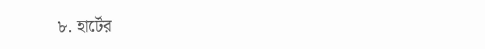৮. হার্টের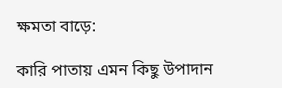ক্ষমতা বাড়ে:

কারি পাতায় এমন কিছু উপাদান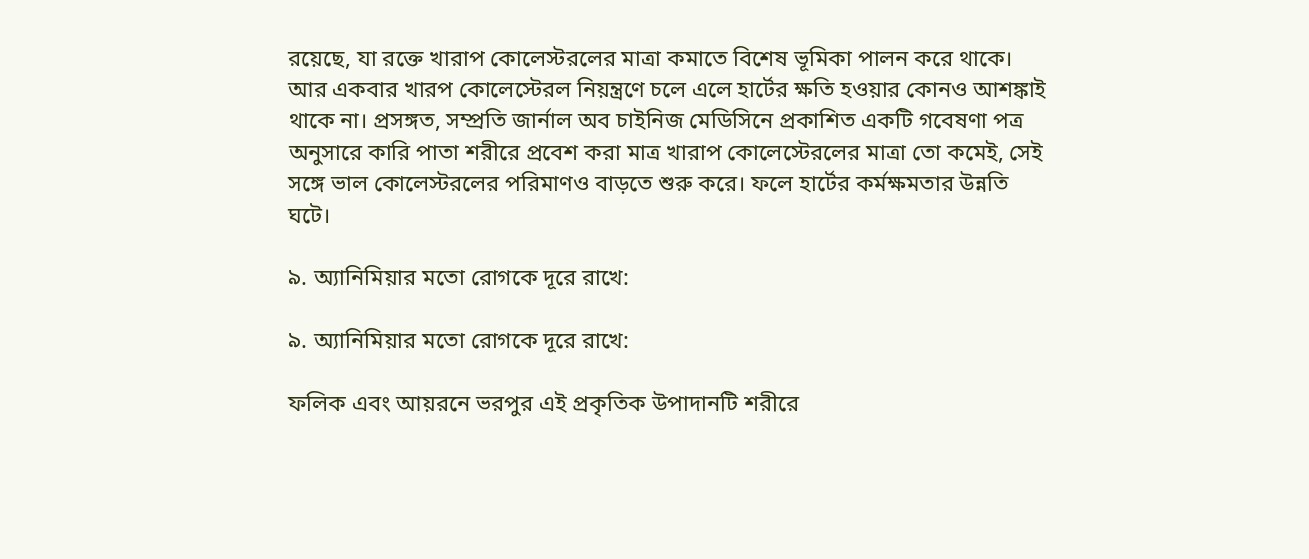রয়েছে, যা রক্তে খারাপ কোলেস্টরলের মাত্রা কমাতে বিশেষ ভূমিকা পালন করে থাকে। আর একবার খারপ কোলেস্টেরল নিয়ন্ত্রণে চলে এলে হার্টের ক্ষতি হওয়ার কোনও আশঙ্কাই থাকে না। প্রসঙ্গত, সম্প্রতি জার্নাল অব চাইনিজ মেডিসিনে প্রকাশিত একটি গবেষণা পত্র অনুসারে কারি পাতা শরীরে প্রবেশ করা মাত্র খারাপ কোলেস্টেরলের মাত্রা তো কমেই, সেই সঙ্গে ভাল কোলেস্টরলের পরিমাণও বাড়তে শুরু করে। ফলে হার্টের কর্মক্ষমতার উন্নতি ঘটে।

৯. অ্যানিমিয়ার মতো রোগকে দূরে রাখে:

৯. অ্যানিমিয়ার মতো রোগকে দূরে রাখে:

ফলিক এবং আয়রনে ভরপুর এই প্রকৃতিক উপাদানটি শরীরে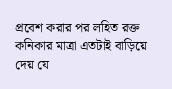প্রবেশ করার পর লহিত রক্ত কনিকার মাত্রা এতটাই বাড়িয়ে দেয় যে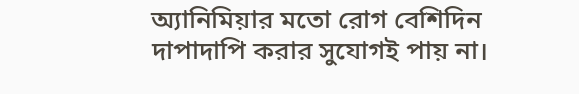অ্যানিমিয়ার মতো রোগ বেশিদিন দাপাদাপি করার সুযোগই পায় না।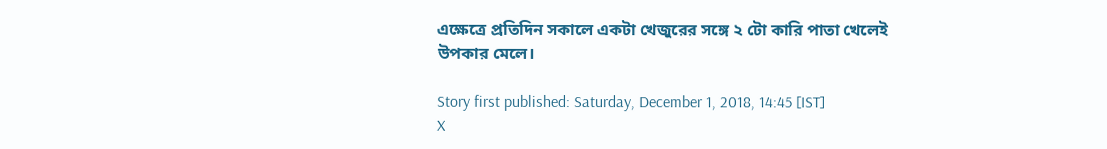এক্ষেত্রে প্রতিদিন সকালে একটা খেজুরের সঙ্গে ২ টো কারি পাতা খেলেই উপকার মেলে।

Story first published: Saturday, December 1, 2018, 14:45 [IST]
X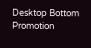Desktop Bottom Promotion